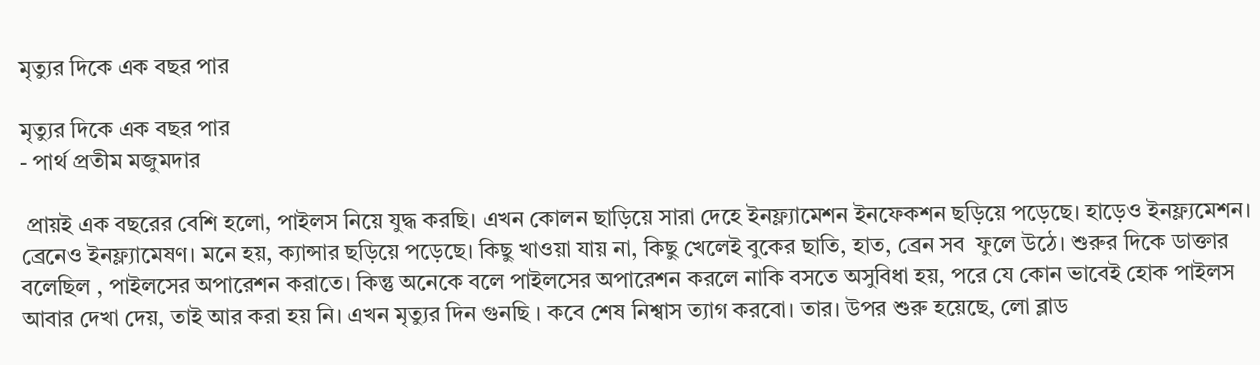মৃত্যুর দিকে এক বছর পার

মৃত্যুর দিকে এক বছর পার
- পার্থ প্রতীম মজুমদার

 প্রায়ই এক বছরের বেশি হলো, পাইলস নিয়ে যুদ্ধ করছি। এখন কোলন ছাড়িয়ে সারা দেহে ইনফ্ল্যামেশন ইনফেকশন ছড়িয়ে পড়েছে। হাড়েও ইনফ্ল্যমেশন। ব্রেনেও ইনফ্ল্যামেষণ। মনে হয়, ক্যান্সার ছড়িয়ে পড়েছে। কিছু খাওয়া যায় না, কিছু খেলেই বুকের ছাতি, হাত, ব্রেন সব  ফুলে উঠে। শুরুর দিকে ডাক্তার বলেছিল , পাইলসের অপারেশন করাতে। কিন্তু অনেকে বলে পাইলসের অপারেশন করলে নাকি বসতে অসুবিধা হয়, পরে যে কোন ভাবেই হোক পাইলস আবার দেখা দেয়, তাই আর করা হয় নি। এখন মৃত্যুর দিন গুনছি । কবে শেষ নিশ্বাস ত্যাগ করবো। তার। উপর শুরু হয়েছে, লো ব্লাড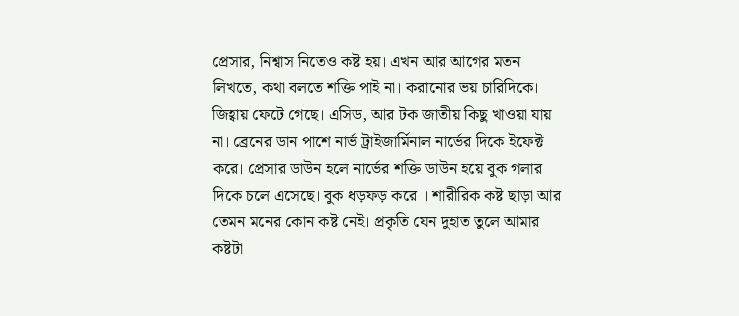প্রেসার, নিশ্বাস নিতেও কষ্ট হয়। এখন আর আগের মতন লিখতে, কথা বলতে শক্তি পাই না। করানোর ভয় চারিদিকে। জিহ্বায় ফেটে গেছে। এসিড, আর টক জাতীয় কিছু খাওয়া যায় না। ব্রেনের ডান পাশে নার্ভ ট্রাইজার্মিনাল নার্ভের দিকে ইফেক্ট করে। প্রেসার ডাউন হলে নার্ভের শক্তি ডাউন হয়ে বুক গলার দিকে চলে এসেছে। বুক ধড়ফড় করে । শারীরিক কষ্ট ছাড়া আর তেমন মনের কোন কষ্ট নেই। প্রকৃতি যেন দুহাত তুলে আমার কষ্টটা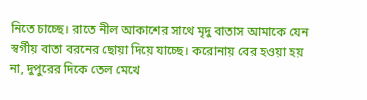নিতে চাচ্ছে। রাতে নীল আকাশের সাথে মৃদু বাতাস আমাকে যেন স্বর্গীয় বাতা বরনের ছোয়া দিয়ে যাচ্ছে। করোনায় বের হওয়া হয় না, দুপুরের দিকে তেল মেখে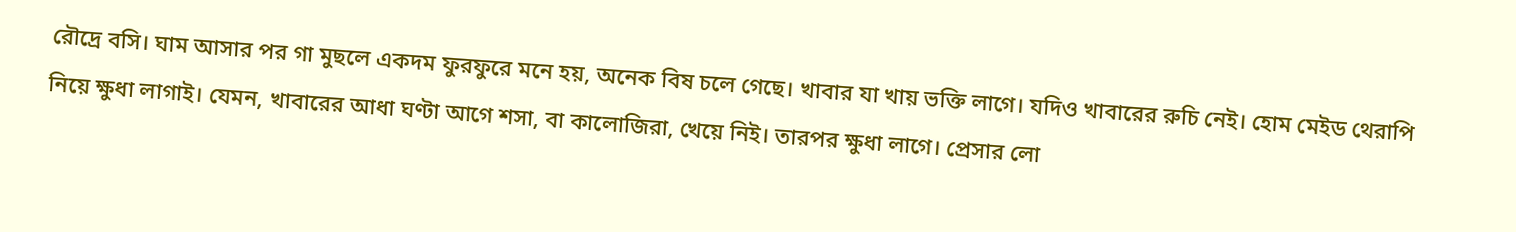রৌদ্রে বসি। ঘাম আসার পর গা মুছলে একদম ফুরফুরে মনে হয়, অনেক বিষ চলে গেছে। খাবার যা খায় ভক্তি লাগে। যদিও খাবারের রুচি নেই। হোম মেইড থেরাপি নিয়ে ক্ষুধা লাগাই। যেমন, খাবারের আধা ঘণ্টা আগে শসা, বা কালোজিরা, খেয়ে নিই। তারপর ক্ষুধা লাগে। প্রেসার লো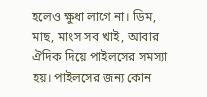হলেও ক্ষুধা লাগে না। ডিম, মাছ, মাংস সব খাই, আবার ঐদিক দিয়ে পাইলসের সমস্যা হয়। পাইলসের জন্য কোন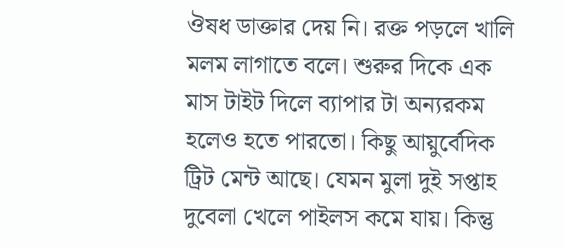ঔষধ ডাক্তার দেয় নি। রক্ত পড়লে খালি মলম লাগাতে বলে। শুরুর দিকে এক মাস টাইট দিলে ব্যাপার টা অন্যরকম হলেও হতে পারতো। কিছু আয়ুর্বেদিক ট্রিট মেন্ট আছে। যেমন মুলা দুই সপ্তাহ  দুবেলা খেলে পাইলস কমে যায়। কিন্তু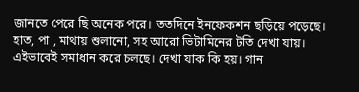জানতে পেরে ছি অনেক পরে। ততদিনে ইনফেকশন ছড়িয়ে পড়েছে। হাত, পা , মাথায় শুলানো, সহ আরো ভিটামিনের টতি দেখা যায়। এইভাবেই সমাধান করে চলছে। দেখা যাক কি হয়। গান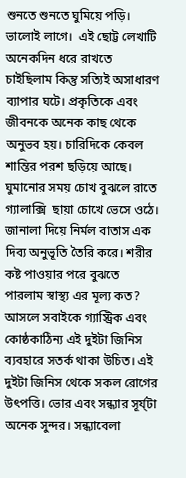শুনতে শুনতে ঘুমিয়ে পড়ি। ভালোই লাগে।  এই ছোট্ট লেখাটি অনেকদিন ধরে রাখতে চাইছিলাম কিন্তু সত্যিই অসাধারণ ব্যাপার ঘটে। প্রকৃতিকে এবং জীবনকে অনেক কাছ থেকে অনুভব হয়। চারিদিকে কেবল শান্তির পরশ ছড়িয়ে আছে। ঘুমানোর সময় চোখ বুঝলে রাতে গ্যালাক্সি  ছায়া চোখে ভেসে ওঠে। জানালা দিয়ে নির্মল বাতাস এক দিব্য অনুভূতি তৈরি করে। শরীর কষ্ট পাওয়ার পরে বুঝতে পারলাম স্বাস্থ্য এর মূল্য কত? আসলে সবাইকে গ্যাস্ট্রিক এবং কোষ্ঠকাঠিন্য এই দুইটা জিনিস ব্যবহারে সতর্ক থাকা উচিত। এই দুইটা জিনিস থেকে সকল রোগের উৎপত্তি। ভোর এবং সন্ধ্যার সূর্য্টা অনেক সুন্দর। সন্ধ্যাবেলা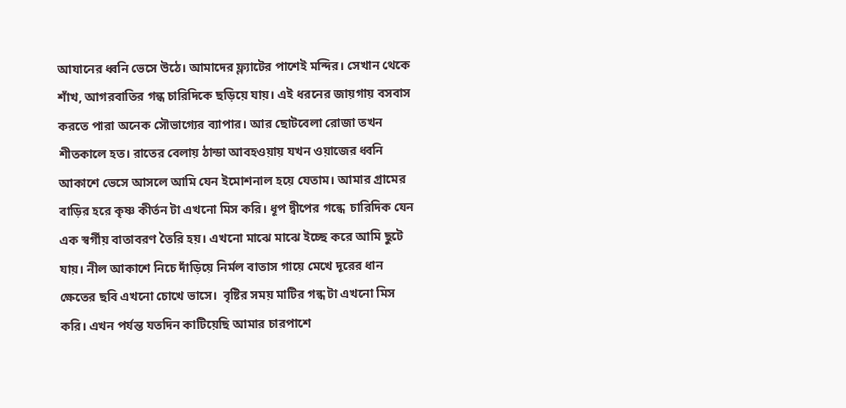আযানের ধ্বনি ভেসে উঠে। আমাদের ফ্ল্যাটের পাশেই মন্দির। সেখান থেকে শাঁখ, আগরবাতির গন্ধ চারিদিকে ছড়িয়ে যায়। এই ধরনের জায়গায় বসবাস করতে পারা অনেক সৌভাগ্যের ব্যাপার। আর ছোটবেলা রোজা তখন শীতকালে হত। রাতের বেলায় ঠান্ডা আবহওয়ায় যখন ওয়াজের ধ্বনি আকাশে ভেসে আসলে আমি যেন ইমোশনাল হয়ে যেতাম। আমার গ্রামের বাড়ির হরে কৃষ্ণ কীর্তন টা এখনো মিস করি। ধূপ দ্বীপের গন্ধে  চারিদিক যেন এক স্বর্গীয় বাতাবরণ তৈরি হয়। এখনো মাঝে মাঝে ইচ্ছে করে আমি ছুটে যায়। নীল আকাশে নিচে দাঁড়িয়ে নির্মল বাতাস গায়ে মেখে দূরের ধান ক্ষেতের ছবি এখনো চোখে ভাসে।  বৃষ্টির সময় মাটির গন্ধ টা এখনো মিস করি। এখন পর্যন্ত যতদিন কাটিয়েছি আমার চারপাশে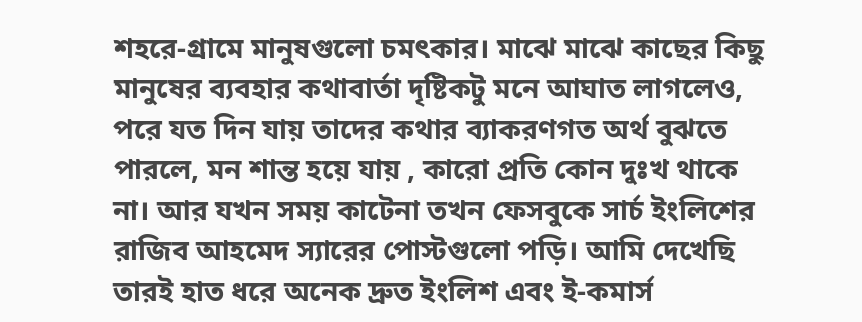শহরে-গ্রামে মানুষগুলো চমৎকার। মাঝে মাঝে কাছের কিছু মানুষের ব্যবহার কথাবার্তা দৃষ্টিকটু মনে আঘাত লাগলেও, পরে যত দিন যায় তাদের কথার ব্যাকরণগত অর্থ বুঝতে পারলে, মন শান্ত হয়ে যায় , কারো প্রতি কোন দুঃখ থাকে না। আর যখন সময় কাটেনা তখন ফেসবুকে সার্চ ইংলিশের রাজিব আহমেদ স্যারের পোস্টগুলো পড়ি। আমি দেখেছি তারই হাত ধরে অনেক দ্রুত ইংলিশ এবং ই-কমার্স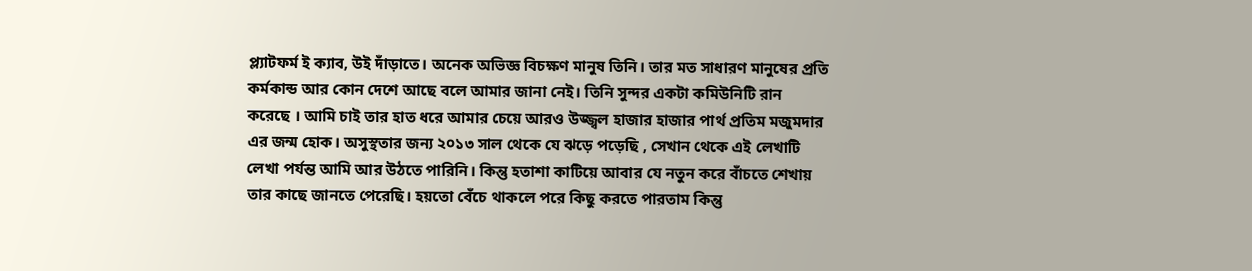প্ল্যাটফর্ম ই ক্যাব, উই দাঁড়াতে। অনেক অভিজ্ঞ বিচক্ষণ মানুষ তিনি। তার মত সাধারণ মানুষের প্রতি কর্মকান্ড আর কোন দেশে আছে বলে আমার জানা নেই। তিনি সুন্দর একটা কমিউনিটি রান করেছে । আমি চাই তার হাত ধরে আমার চেয়ে আরও উজ্জ্বল হাজার হাজার পার্থ প্রতিম মজুমদার এর জন্ম হোক। অসুস্থতার জন্য ২০১৩ সাল থেকে যে ঝড়ে পড়েছি , সেখান থেকে এই লেখাটি লেখা পর্যন্ত আমি আর উঠতে পারিনি। কিন্তু হতাশা কাটিয়ে আবার যে নতুন করে বাঁচতে শেখায় তার কাছে জানতে পেরেছি। হয়তো বেঁচে থাকলে পরে কিছু করতে পারতাম কিন্তু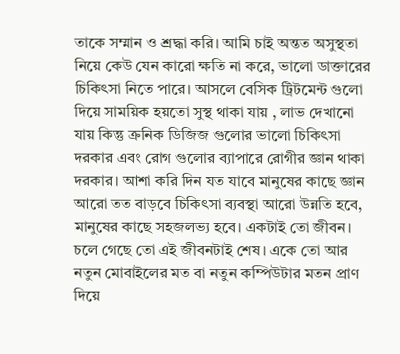তাকে সম্মান ও শ্রদ্ধা করি। আমি চাই অন্তত অসুস্থতা নিয়ে কেউ যেন কারো ক্ষতি না করে, ভালো ডাক্তারের চিকিৎসা নিতে পারে। আসলে বেসিক ট্রিটমেন্ট গুলো দিয়ে সাময়িক হয়তো সুস্থ থাকা যায় , লাভ দেখানো যায় কিন্তু ক্রনিক ডিজিজ গুলোর ভালো চিকিৎসা দরকার এবং রোগ গুলোর ব্যাপারে রোগীর জ্ঞান থাকা দরকার। আশা করি দিন যত যাবে মানুষের কাছে জ্ঞান আরো তত বাড়বে চিকিৎসা ব্যবস্থা আরো উন্নতি হবে, মানুষের কাছে সহজলভ্য হবে। একটাই তো জীবন। চলে গেছে তো এই জীবনটাই শেষ। একে তো আর নতুন মোবাইলের মত বা নতুন কম্পিউটার মতন প্রাণ দিয়ে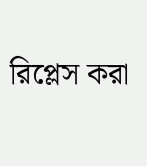রিপ্লেস করা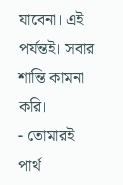যাবেনা। এই পর্যন্তই। সবার শান্তি কামনা করি।
- তোমারই
পার্থ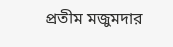প্রতীম মজুমদার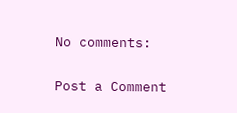No comments:

Post a Comment